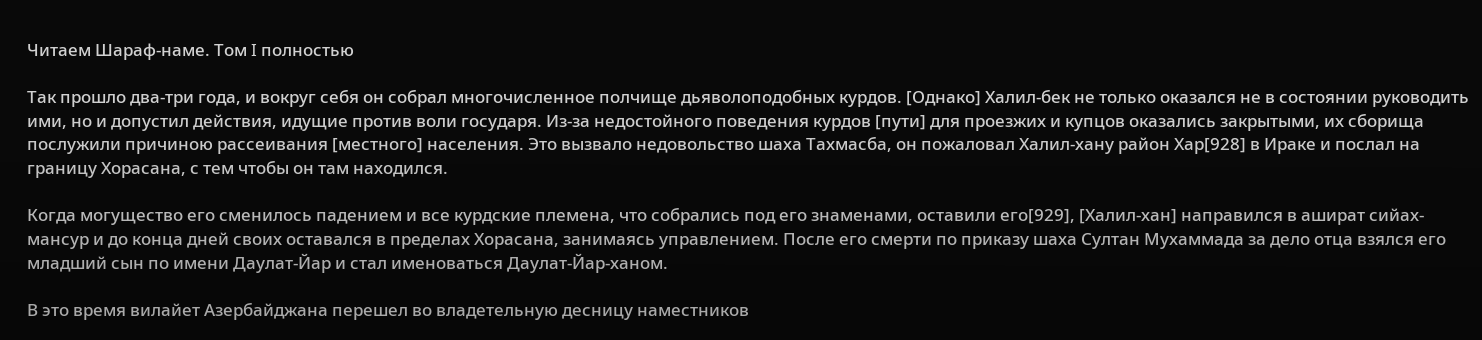Читаем Шараф-наме. Том I полностью

Так прошло два-три года, и вокруг себя он собрал многочисленное полчище дьяволоподобных курдов. [Однако] Халил-бек не только оказался не в состоянии руководить ими, но и допустил действия, идущие против воли государя. Из-за недостойного поведения курдов [пути] для проезжих и купцов оказались закрытыми, их сборища послужили причиною рассеивания [местного] населения. Это вызвало недовольство шаха Тахмасба, он пожаловал Халил-хану район Хар[928] в Ираке и послал на границу Хорасана, с тем чтобы он там находился.

Когда могущество его сменилось падением и все курдские племена, что собрались под его знаменами, оставили его[929], [Халил-хан] направился в ашират сийах-мансур и до конца дней своих оставался в пределах Хорасана, занимаясь управлением. После его смерти по приказу шаха Султан Мухаммада за дело отца взялся его младший сын по имени Даулат-Йар и стал именоваться Даулат-Йар-ханом.

В это время вилайет Азербайджана перешел во владетельную десницу наместников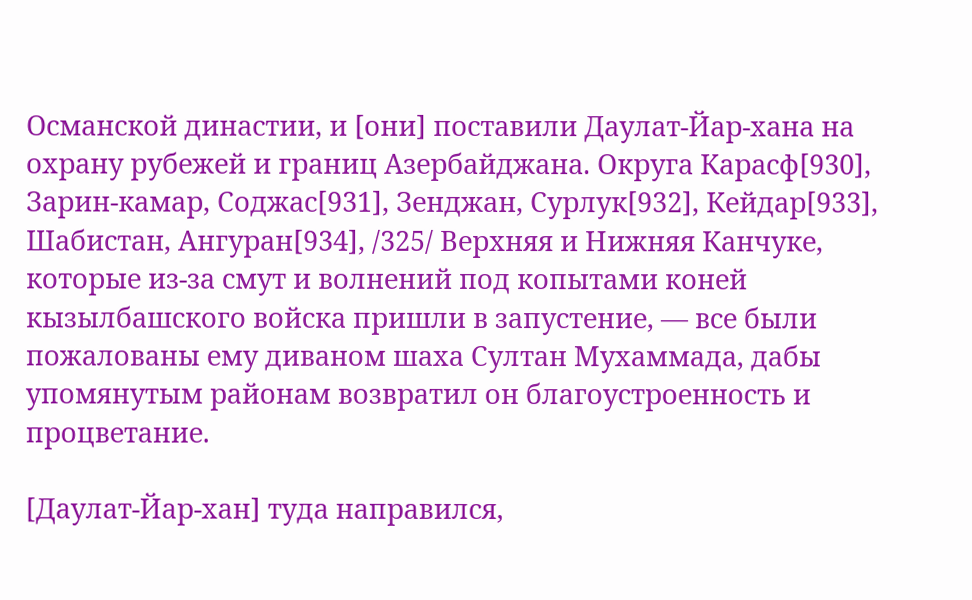Османской династии, и [они] поставили Даулат-Йар-хана на охрану рубежей и границ Азербайджана. Округа Карасф[930], Зарин-камар, Соджас[931], Зенджан, Сурлук[932], Кейдар[933], Шабистан, Ангуран[934], /325/ Верхняя и Нижняя Канчуке, которые из-за смут и волнений под копытами коней кызылбашского войска пришли в запустение, — все были пожалованы ему диваном шаха Султан Мухаммада, дабы упомянутым районам возвратил он благоустроенность и процветание.

[Даулат-Йар-хан] туда направился,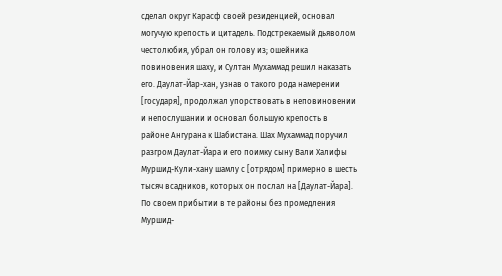сделал округ Карасф своей резиденцией, основал могучую крепость и цитадель. Подстрекаемый дьяволом честолюбия, убрал он голову из; ошейника повиновения шаху, и Султан Мухаммад решил наказать его. Даулат-Йар-хан, узнав о такого рода намерении [государя], продолжал упорствовать в неповиновении и непослушании и основал большую крепость в районе Ангурана к Шабистана. Шах Мухаммад поручил разгром Даулат-Йара и его поимку сыну Вали Халифы Муршид-Кули-хану шамлу с [отрядом] примерно в шесть тысяч всадников, которых он послал на [Даулат-Йара]. По своем прибытии в те районы без промедления Муршид-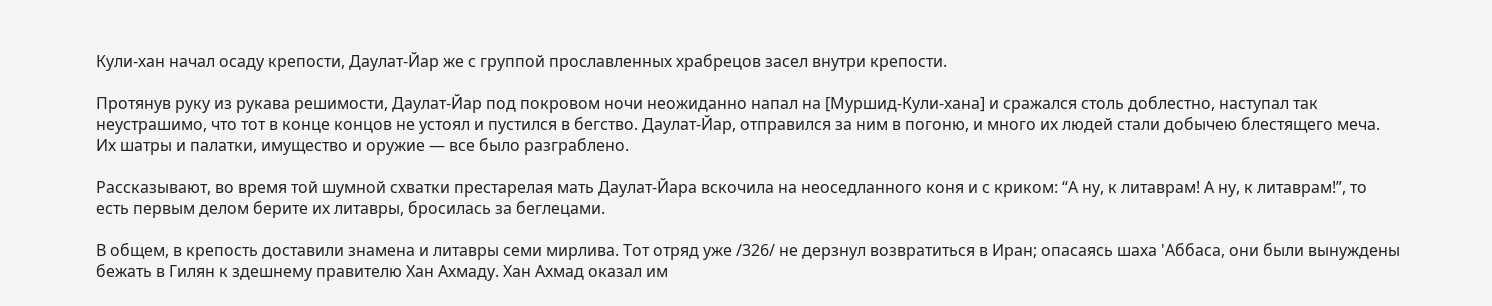Кули-хан начал осаду крепости, Даулат-Йар же с группой прославленных храбрецов засел внутри крепости.

Протянув руку из рукава решимости, Даулат-Йар под покровом ночи неожиданно напал на [Муршид-Кули-хана] и сражался столь доблестно, наступал так неустрашимо, что тот в конце концов не устоял и пустился в бегство. Даулат-Йар, отправился за ним в погоню, и много их людей стали добычею блестящего меча. Их шатры и палатки, имущество и оружие — все было разграблено.

Рассказывают, во время той шумной схватки престарелая мать Даулат-Йара вскочила на неоседланного коня и с криком: “А ну, к литаврам! А ну, к литаврам!”, то есть первым делом берите их литавры, бросилась за беглецами.

В общем, в крепость доставили знамена и литавры семи мирлива. Тот отряд уже /326/ не дерзнул возвратиться в Иран; опасаясь шаха 'Аббаса, они были вынуждены бежать в Гилян к здешнему правителю Хан Ахмаду. Хан Ахмад оказал им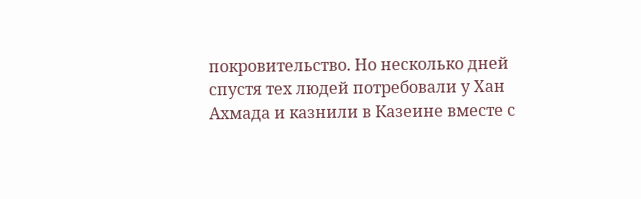покровительство. Но несколько дней спустя тех людей потребовали у Хан Ахмада и казнили в Казеине вместе с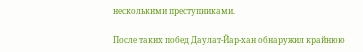несколькими преступниками.

После таких побед Даулат-Йар-хан обнаружил крайнюю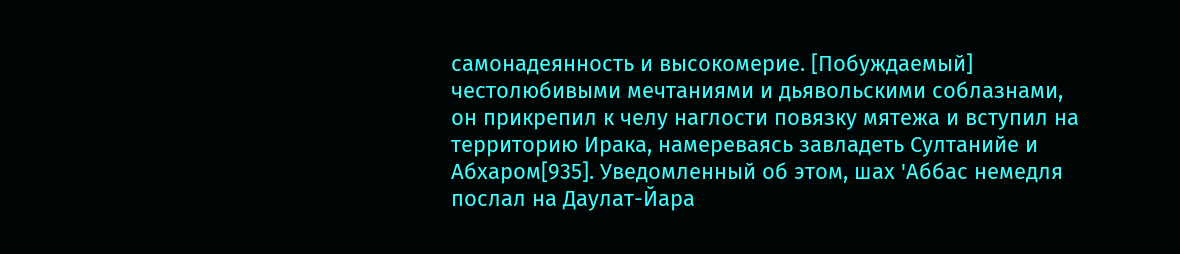самонадеянность и высокомерие. [Побуждаемый] честолюбивыми мечтаниями и дьявольскими соблазнами, он прикрепил к челу наглости повязку мятежа и вступил на территорию Ирака, намереваясь завладеть Султанийе и Абхаром[935]. Уведомленный об этом, шах 'Аббас немедля послал на Даулат-Йара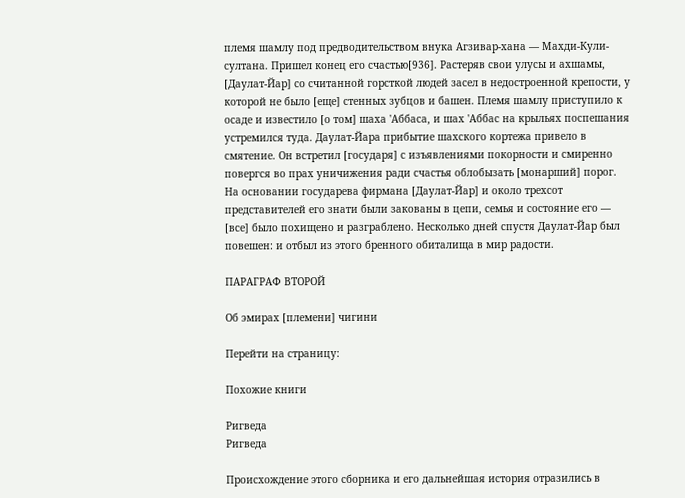племя шамлу под предводительством внука Агзивар-хана — Махди-Кули-султана. Пришел конец его счастью[936]. Растеряв свои улусы и ахшамы, [Даулат-Йар] со считанной горсткой людей засел в недостроенной крепости, у которой не было [еще] стенных зубцов и башен. Племя шамлу приступило к осаде и известило [о том] шаха 'Аббаса, и шах 'Аббас на крыльях поспешания устремился туда. Даулат-Йара прибытие шахского кортежа привело в смятение. Он встретил [государя] с изъявлениями покорности и смиренно повергся во прах уничижения ради счастья облобызать [монарший] порог. На основании государева фирмана [Даулат-Йар] и около трехсот представителей его знати были закованы в цепи, семья и состояние его — [все] было похищено и разграблено. Несколько дней спустя Даулат-Йар был повешен: и отбыл из этого бренного обиталища в мир радости.

ПАРАГРАФ ВТОРОЙ

Об эмирах [племени] чигини

Перейти на страницу:

Похожие книги

Ригведа
Ригведа

Происхождение этого сборника и его дальнейшая история отразились в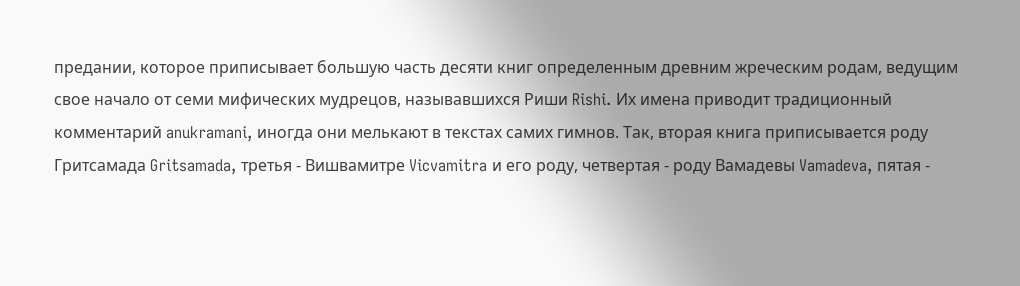предании, которое приписывает большую часть десяти книг определенным древним жреческим родам, ведущим свое начало от семи мифических мудрецов, называвшихся Риши Rishi. Их имена приводит традиционный комментарий anukramani, иногда они мелькают в текстах самих гимнов. Так, вторая книга приписывается роду Гритсамада Gritsamada, третья - Вишвамитре Vicvamitra и его роду, четвертая - роду Вамадевы Vamadeva, пятая -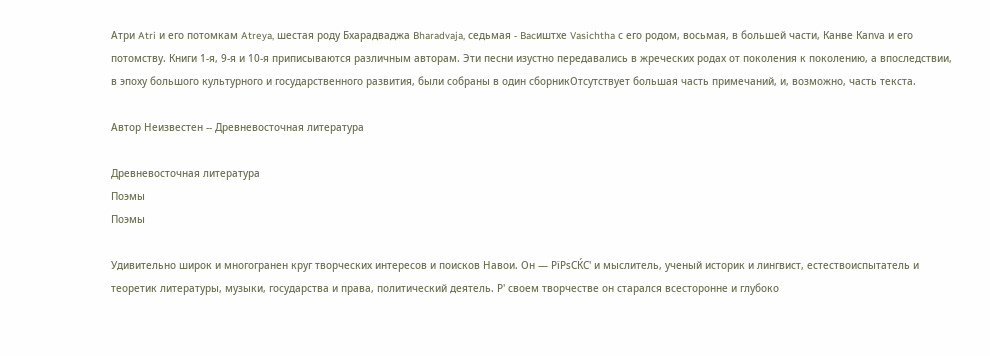Атри Atri и его потомкам Atreya, шестая роду Бхарадваджа Bharadvaja, седьмая - Bacиштхе Vasichtha с его родом, восьмая, в большей части, Канве Каnvа и его потомству. Книги 1-я, 9-я и 10-я приписываются различным авторам. Эти песни изустно передавались в жреческих родах от поколения к поколению, а впоследствии, в эпоху большого культурного и государственного развития, были собраны в один сборникОтсутствует большая часть примечаний, и, возможно, часть текста.

Автор Неизвестен -- Древневосточная литература

Древневосточная литература
Поэмы
Поэмы

Удивительно широк и многогранен круг творческих интересов и поисков Навои. Он — РїРѕСЌС' и мыслитель, ученый историк и лингвист, естествоиспытатель и теоретик литературы, музыки, государства и права, политический деятель. Р' своем творчестве он старался всесторонне и глубоко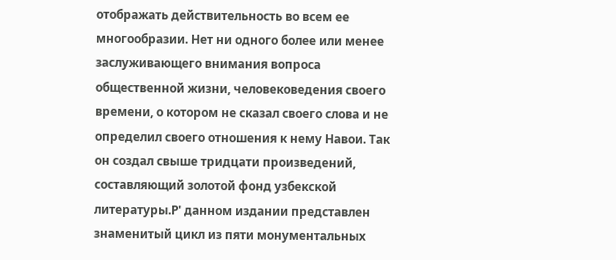отображать действительность во всем ее многообразии. Нет ни одного более или менее заслуживающего внимания вопроса общественной жизни, человековедения своего времени, о котором не сказал своего слова и не определил своего отношения к нему Навои. Так он создал свыше тридцати произведений, составляющий золотой фонд узбекской литературы.Р' данном издании представлен знаменитый цикл из пяти монументальных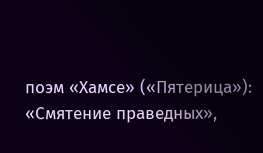поэм «Хамсе» («Пятерица»): «Смятение праведных»,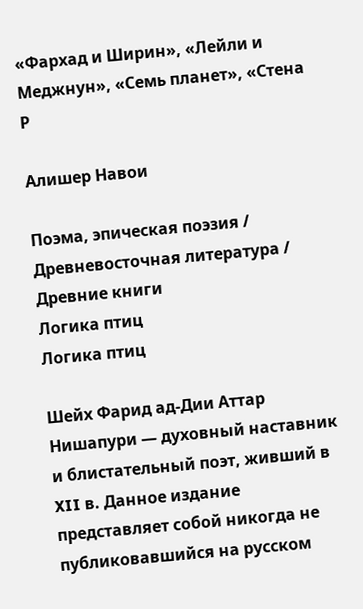«Фархад и Ширин», «Лейли и Меджнун», «Семь планет», «Стена Р

Алишер Навои

Поэма, эпическая поэзия / Древневосточная литература / Древние книги
Логика птиц
Логика птиц

Шейх Фарид ад-Дии Аттар Нишапури — духовный наставник и блистательный поэт, живший в XII в. Данное издание представляет собой никогда не публиковавшийся на русском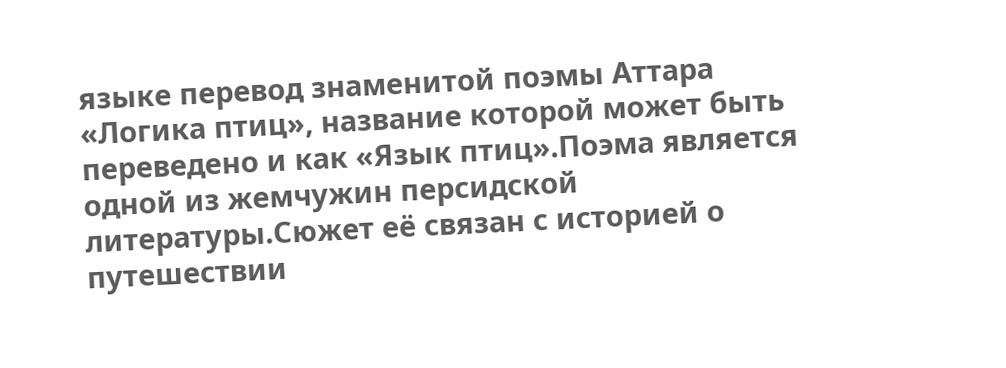языке перевод знаменитой поэмы Аттара «Логика птиц», название которой может быть переведено и как «Язык птиц».Поэма является одной из жемчужин персидской литературы.Сюжет её связан с историей о путешествии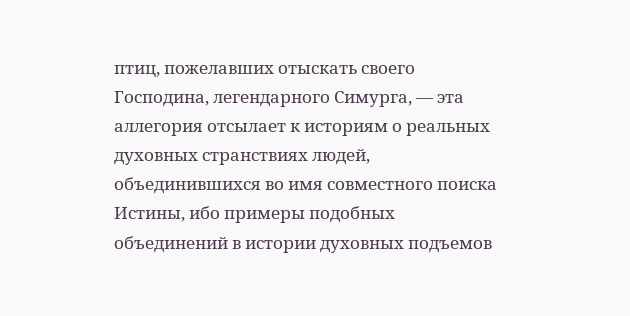птиц, пожелавших отыскать своего Господина, легендарного Симурга, — эта аллегория отсылает к историям о реальных духовных странствиях людей, объединившихся во имя совместного поиска Истины, ибо примеры подобных объединений в истории духовных подъемов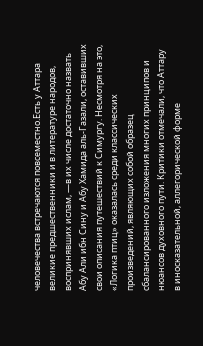человечества встречаются повсеместно.Есть у Аттара великие предшественники и в литературе народов, воспринявших ислам, —в их числе достаточно назвать Абу Али ибн Сину и Абу Хамида аль-Газали, оставивших свои описания путешествий к Симургу. Несмотря на это, «Логика птиц» оказалась среди классических произведений, являющих собой образец сбалансированного изложения многих принципов и нюансов духовного пути. Критики отмечали, что Аттару в иносказательной, аллегорической форме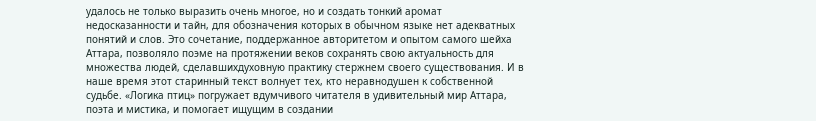удалось не только выразить очень многое, но и создать тонкий аромат недосказанности и тайн, для обозначения которых в обычном языке нет адекватных понятий и слов. Это сочетание, поддержанное авторитетом и опытом самого шейха Аттара, позволяло поэме на протяжении веков сохранять свою актуальность для множества людей, сделавшихдуховную практику стержнем своего существования. И в наше время этот старинный текст волнует тех, кто неравнодушен к собственной судьбе. «Логика птиц» погружает вдумчивого читателя в удивительный мир Аттара, поэта и мистика, и помогает ищущим в создании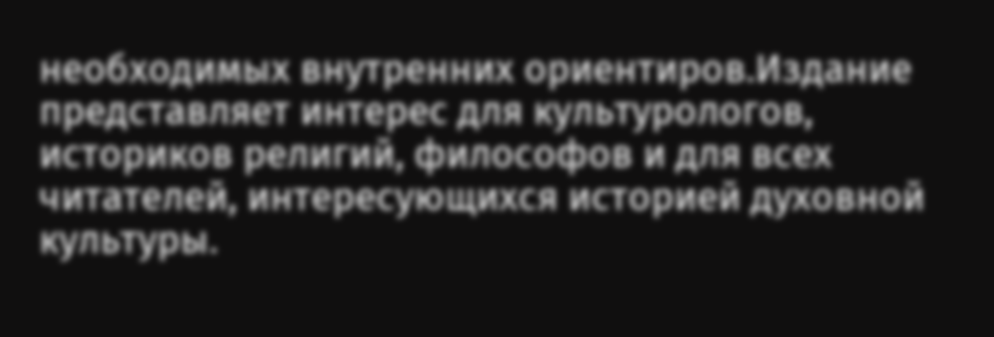необходимых внутренних ориентиров.Издание представляет интерес для культурологов, историков религий, философов и для всех читателей, интересующихся историей духовной культуры.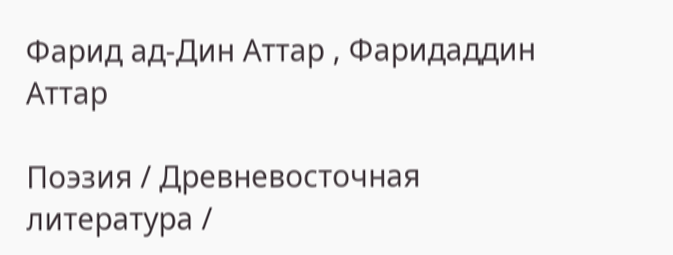Фарид ад-Дин Аттар , Фаридаддин Аттар

Поэзия / Древневосточная литература /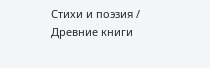Стихи и поэзия / Древние книги